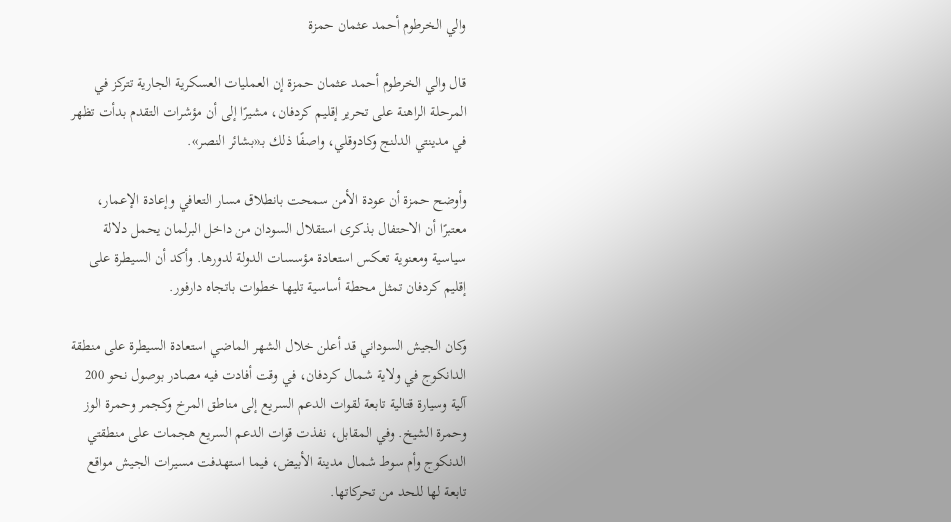والي الخرطوم أحمد عثمان حمزة

قال والي الخرطوم أحمد عثمان حمزة إن العمليات العسكرية الجارية تتركز في المرحلة الراهنة على تحرير إقليم كردفان، مشيرًا إلى أن مؤشرات التقدم بدأت تظهر في مدينتي الدلنج وكادوقلي، واصفًا ذلك بـ«بشائر النصر».

وأوضح حمزة أن عودة الأمن سمحت بانطلاق مسار التعافي وإعادة الإعمار، معتبرًا أن الاحتفال بذكرى استقلال السودان من داخل البرلمان يحمل دلالة سياسية ومعنوية تعكس استعادة مؤسسات الدولة لدورها. وأكد أن السيطرة على إقليم كردفان تمثل محطة أساسية تليها خطوات باتجاه دارفور.

وكان الجيش السوداني قد أعلن خلال الشهر الماضي استعادة السيطرة على منطقة الدانكوج في ولاية شمال كردفان، في وقت أفادت فيه مصادر بوصول نحو 200 آلية وسيارة قتالية تابعة لقوات الدعم السريع إلى مناطق المرخ وكجمر وحمرة الوز وحمرة الشيخ. وفي المقابل، نفذت قوات الدعم السريع هجمات على منطقتي الدنكوج وأم سوط شمال مدينة الأبيض، فيما استهدفت مسيرات الجيش مواقع تابعة لها للحد من تحركاتها.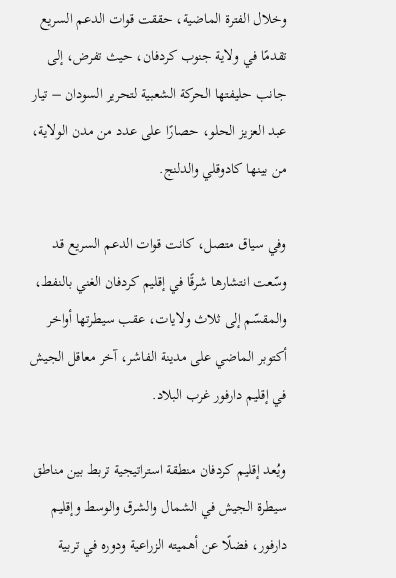وخلال الفترة الماضية، حققت قوات الدعم السريع تقدمًا في ولاية جنوب كردفان، حيث تفرض، إلى جانب حليفتها الحركة الشعبية لتحرير السودان – تيار عبد العزيز الحلو، حصارًا على عدد من مدن الولاية، من بينها كادوقلي والدلنج.

وفي سياق متصل، كانت قوات الدعم السريع قد وسّعت انتشارها شرقًا في إقليم كردفان الغني بالنفط، والمقسّم إلى ثلاث ولايات، عقب سيطرتها أواخر أكتوبر الماضي على مدينة الفاشر، آخر معاقل الجيش في إقليم دارفور غرب البلاد.

ويُعد إقليم كردفان منطقة استراتيجية تربط بين مناطق سيطرة الجيش في الشمال والشرق والوسط وإقليم دارفور، فضلًا عن أهميته الزراعية ودوره في تربية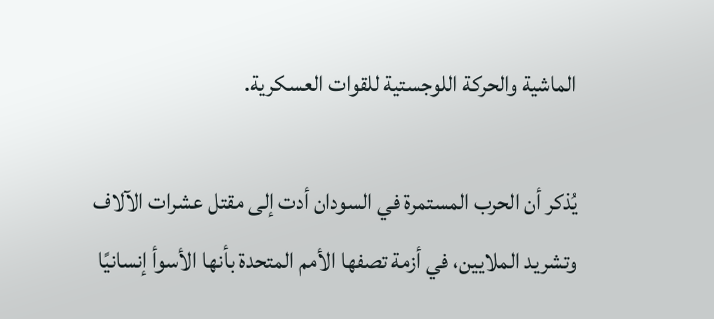الماشية والحركة اللوجستية للقوات العسكرية.

يُذكر أن الحرب المستمرة في السودان أدت إلى مقتل عشرات الآلاف وتشريد الملايين، في أزمة تصفها الأمم المتحدة بأنها الأسوأ إنسانيًا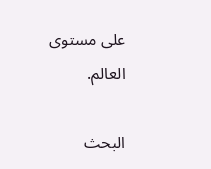على مستوى العالم.

البحث